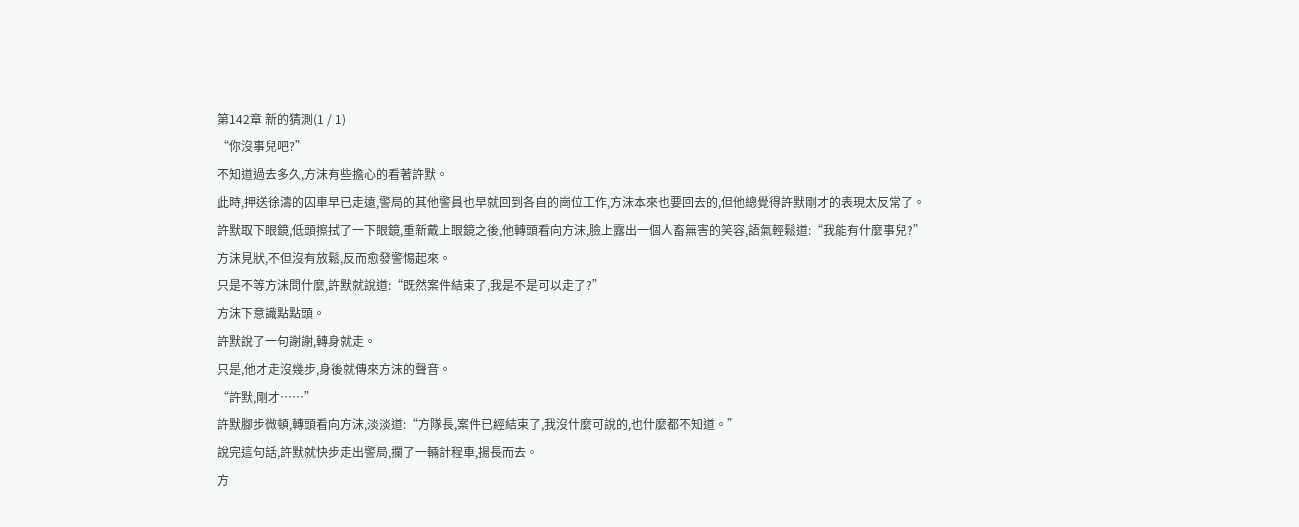第142章 新的猜測(1 / 1)
“你沒事兒吧?”
不知道過去多久,方沫有些擔心的看著許默。
此時,押送徐濤的囚車早已走遠,警局的其他警員也早就回到各自的崗位工作,方沫本來也要回去的,但他總覺得許默剛才的表現太反常了。
許默取下眼鏡,低頭擦拭了一下眼鏡,重新戴上眼鏡之後,他轉頭看向方沫,臉上露出一個人畜無害的笑容,語氣輕鬆道:“我能有什麼事兒?”
方沫見狀,不但沒有放鬆,反而愈發警惕起來。
只是不等方沫問什麼,許默就說道:“既然案件結束了,我是不是可以走了?”
方沫下意識點點頭。
許默說了一句謝謝,轉身就走。
只是,他才走沒幾步,身後就傳來方沫的聲音。
“許默,剛才……”
許默腳步微頓,轉頭看向方沫,淡淡道:“方隊長,案件已經結束了,我沒什麼可說的,也什麼都不知道。”
說完這句話,許默就快步走出警局,攔了一輛計程車,揚長而去。
方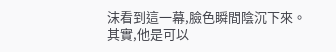沫看到這一幕,臉色瞬間陰沉下來。
其實,他是可以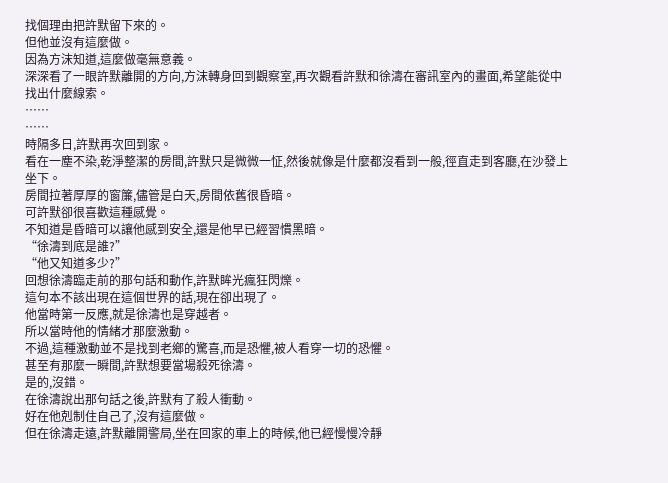找個理由把許默留下來的。
但他並沒有這麼做。
因為方沫知道,這麼做毫無意義。
深深看了一眼許默離開的方向,方沫轉身回到觀察室,再次觀看許默和徐濤在審訊室內的畫面,希望能從中找出什麼線索。
……
……
時隔多日,許默再次回到家。
看在一塵不染,乾淨整潔的房間,許默只是微微一怔,然後就像是什麼都沒看到一般,徑直走到客廳,在沙發上坐下。
房間拉著厚厚的窗簾,儘管是白天,房間依舊很昏暗。
可許默卻很喜歡這種感覺。
不知道是昏暗可以讓他感到安全,還是他早已經習慣黑暗。
“徐濤到底是誰?”
“他又知道多少?”
回想徐濤臨走前的那句話和動作,許默眸光瘋狂閃爍。
這句本不該出現在這個世界的話,現在卻出現了。
他當時第一反應,就是徐濤也是穿越者。
所以當時他的情緒才那麼激動。
不過,這種激動並不是找到老鄉的驚喜,而是恐懼,被人看穿一切的恐懼。
甚至有那麼一瞬間,許默想要當場殺死徐濤。
是的,沒錯。
在徐濤說出那句話之後,許默有了殺人衝動。
好在他剋制住自己了,沒有這麼做。
但在徐濤走遠,許默離開警局,坐在回家的車上的時候,他已經慢慢冷靜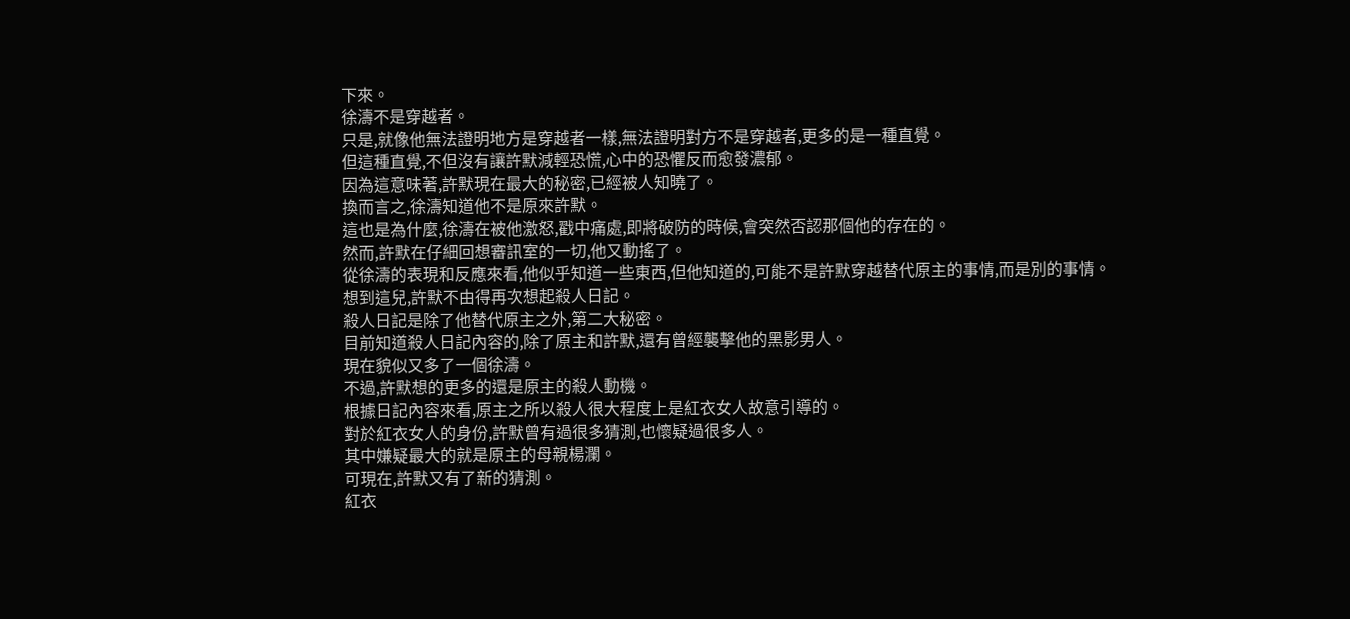下來。
徐濤不是穿越者。
只是,就像他無法證明地方是穿越者一樣,無法證明對方不是穿越者,更多的是一種直覺。
但這種直覺,不但沒有讓許默減輕恐慌,心中的恐懼反而愈發濃郁。
因為這意味著,許默現在最大的秘密,已經被人知曉了。
換而言之,徐濤知道他不是原來許默。
這也是為什麼,徐濤在被他激怒,戳中痛處,即將破防的時候,會突然否認那個他的存在的。
然而,許默在仔細回想審訊室的一切,他又動搖了。
從徐濤的表現和反應來看,他似乎知道一些東西,但他知道的,可能不是許默穿越替代原主的事情,而是別的事情。
想到這兒,許默不由得再次想起殺人日記。
殺人日記是除了他替代原主之外,第二大秘密。
目前知道殺人日記內容的,除了原主和許默,還有曾經襲擊他的黑影男人。
現在貌似又多了一個徐濤。
不過,許默想的更多的還是原主的殺人動機。
根據日記內容來看,原主之所以殺人很大程度上是紅衣女人故意引導的。
對於紅衣女人的身份,許默曾有過很多猜測,也懷疑過很多人。
其中嫌疑最大的就是原主的母親楊瀾。
可現在,許默又有了新的猜測。
紅衣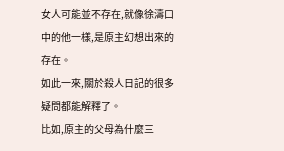女人可能並不存在,就像徐濤口中的他一樣,是原主幻想出來的存在。
如此一來,關於殺人日記的很多疑問都能解釋了。
比如,原主的父母為什麼三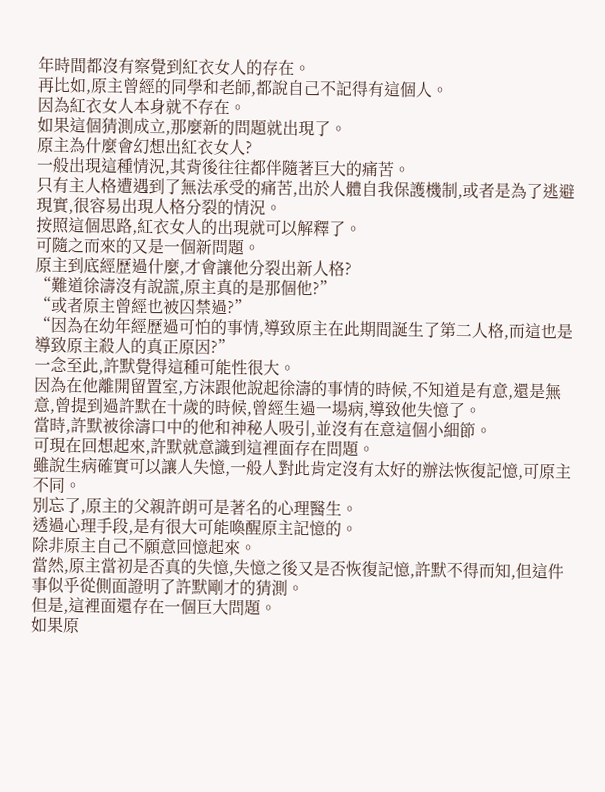年時間都沒有察覺到紅衣女人的存在。
再比如,原主曾經的同學和老師,都說自己不記得有這個人。
因為紅衣女人本身就不存在。
如果這個猜測成立,那麼新的問題就出現了。
原主為什麼會幻想出紅衣女人?
一般出現這種情況,其背後往往都伴隨著巨大的痛苦。
只有主人格遭遇到了無法承受的痛苦,出於人體自我保護機制,或者是為了逃避現實,很容易出現人格分裂的情況。
按照這個思路,紅衣女人的出現就可以解釋了。
可隨之而來的又是一個新問題。
原主到底經歷過什麼,才會讓他分裂出新人格?
“難道徐濤沒有說謊,原主真的是那個他?”
“或者原主曾經也被囚禁過?”
“因為在幼年經歷過可怕的事情,導致原主在此期間誕生了第二人格,而這也是導致原主殺人的真正原因?”
一念至此,許默覺得這種可能性很大。
因為在他離開留置室,方沫跟他說起徐濤的事情的時候,不知道是有意,還是無意,曾提到過許默在十歲的時候,曾經生過一場病,導致他失憶了。
當時,許默被徐濤口中的他和神秘人吸引,並沒有在意這個小細節。
可現在回想起來,許默就意識到這裡面存在問題。
雖說生病確實可以讓人失憶,一般人對此肯定沒有太好的辦法恢復記憶,可原主不同。
別忘了,原主的父親許朗可是著名的心理醫生。
透過心理手段,是有很大可能喚醒原主記憶的。
除非原主自己不願意回憶起來。
當然,原主當初是否真的失憶,失憶之後又是否恢復記憶,許默不得而知,但這件事似乎從側面證明了許默剛才的猜測。
但是,這裡面還存在一個巨大問題。
如果原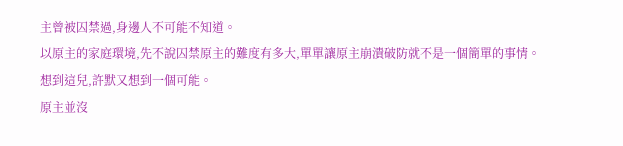主曾被囚禁過,身邊人不可能不知道。
以原主的家庭環境,先不說囚禁原主的難度有多大,單單讓原主崩潰破防就不是一個簡單的事情。
想到這兒,許默又想到一個可能。
原主並沒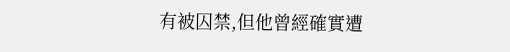有被囚禁,但他曾經確實遭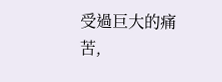受過巨大的痛苦,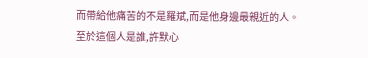而帶給他痛苦的不是羅斌,而是他身邊最親近的人。
至於這個人是誰,許默心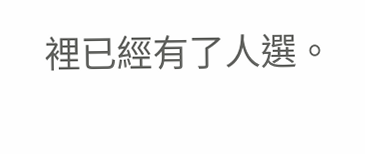裡已經有了人選。